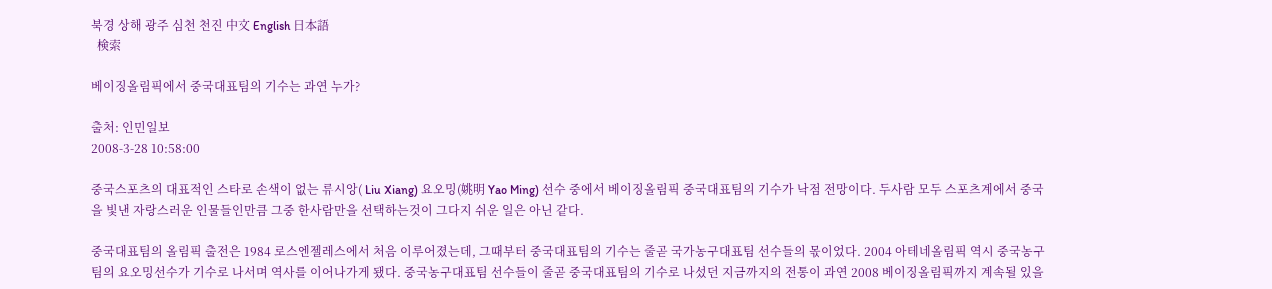북경 상해 광주 심천 천진 中文 English 日本語
  検索

베이징올림픽에서 중국대표팀의 기수는 과연 누가?

출처: 인민일보
2008-3-28 10:58:00

중국스포츠의 대표적인 스타로 손색이 없는 류시앙( Liu Xiang) 요오밍(姚明 Yao Ming) 선수 중에서 베이징올림픽 중국대표팀의 기수가 낙점 전망이다. 두사람 모두 스포츠계에서 중국을 빛낸 자랑스러운 인물들인만큼 그중 한사람만을 선택하는것이 그다지 쉬운 일은 아닌 같다.

중국대표팀의 올림픽 출전은 1984 로스엔젤레스에서 처음 이루어졌는데, 그때부터 중국대표팀의 기수는 줄곧 국가농구대표팀 선수들의 몫이었다. 2004 아테네올림픽 역시 중국농구팀의 요오밍선수가 기수로 나서며 역사를 이어나가게 됐다. 중국농구대표팀 선수들이 줄곧 중국대표팀의 기수로 나섰던 지금까지의 전통이 과연 2008 베이징올림픽까지 계속될 있을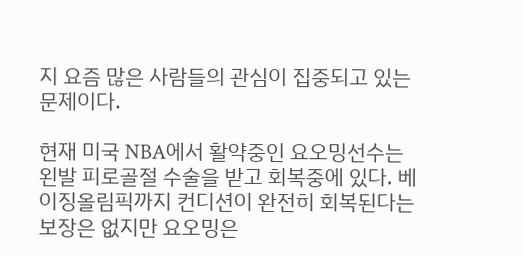지 요즘 많은 사람들의 관심이 집중되고 있는 문제이다.

현재 미국 NBA에서 활약중인 요오밍선수는 왼발 피로골절 수술을 받고 회복중에 있다. 베이징올림픽까지 컨디션이 완전히 회복된다는 보장은 없지만 요오밍은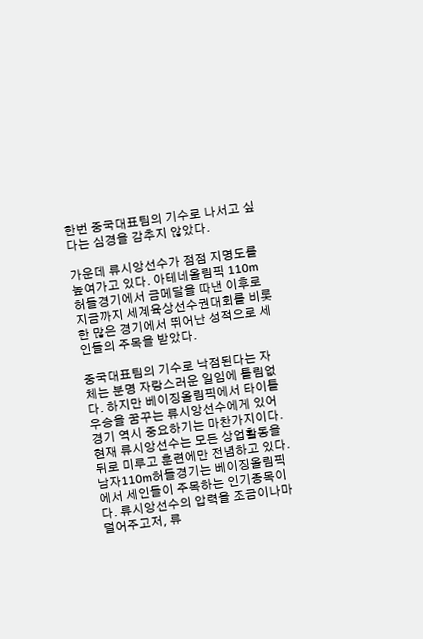한번 중국대표팀의 기수로 나서고 싶다는 심경을 감추지 않았다.

가운데 류시앙선수가 점점 지명도를 높여가고 있다. 아테네올림픽 110m허들경기에서 금메달을 따낸 이후로 지금까지 세계육상선수권대회를 비롯한 많은 경기에서 뛰어난 성적으로 세인들의 주목을 받았다.

중국대표팀의 기수로 낙점된다는 자체는 분명 자랑스러운 일임에 틀림없다. 하지만 베이징올림픽에서 타이틀우승을 꿈꾸는 류시앙선수에게 있어 경기 역시 중요하기는 마찬가지이다. 현재 류시앙선수는 모든 상업활동을 뒤로 미루고 훈련에만 전념하고 있다.
남자110m허들경기는 베이징올림픽에서 세인들이 주목하는 인기종목이다. 류시앙선수의 압력을 조금이나마 덜어주고저, 류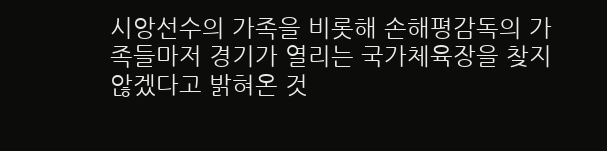시앙선수의 가족을 비롯해 손해평감독의 가족들마저 경기가 열리는 국가체육장을 찾지 않겠다고 밝혀온 것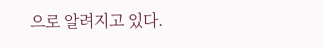으로 알려지고 있다.